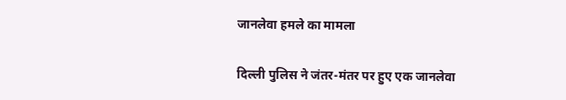जानलेवा हमले का मामला

दिल्ली पुलिस ने जंतर-मंतर पर हुए एक जानलेवा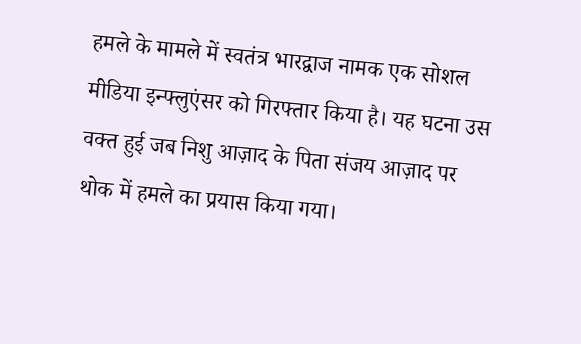हमले के मामले में स्वतंत्र भारद्वाज नामक एक सोशल मीडिया इन्फ्लुएंसर को गिरफ्तार किया है। यह घटना उस वक्त हुई जब निशु आज़ाद के पिता संजय आज़ाद पर थोक में हमले का प्रयास किया गया।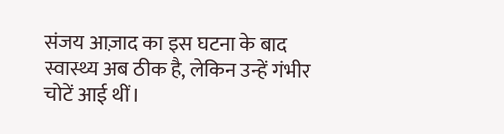संजय आज़ाद का इस घटना के बाद स्वास्थ्य अब ठीक है, लेकिन उन्हें गंभीर चोटें आई थीं।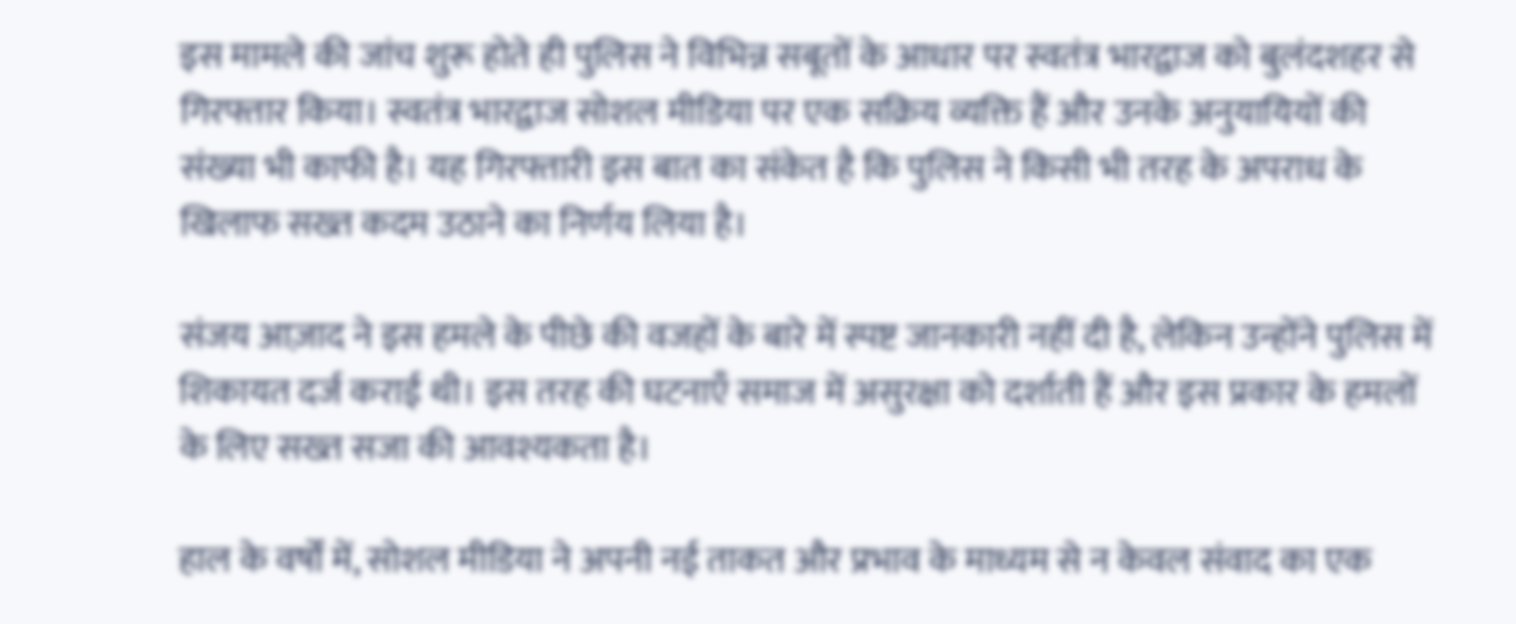इस मामले की जांच शुरू होते ही पुलिस ने विभिन्न सबूतों के आधार पर स्वतंत्र भारद्वाज को बुलंदशहर से गिरफ्तार किया। स्वतंत्र भारद्वाज सोशल मीडिया पर एक सक्रिय व्यक्ति हैं और उनके अनुयायियों की संख्या भी काफी है। यह गिरफ्तारी इस बात का संकेत है कि पुलिस ने किसी भी तरह के अपराध के खिलाफ सख्त कदम उठाने का निर्णय लिया है।

संजय आज़ाद ने इस हमले के पीछे की वजहों के बारे में स्पष्ट जानकारी नहीं दी है, लेकिन उन्होंने पुलिस में शिकायत दर्ज कराई थी। इस तरह की घटनाएँ समाज में असुरक्षा को दर्शाती हैं और इस प्रकार के हमलों के लिए सख्त सजा की आवश्यकता है।

हाल के वर्षों में, सोशल मीडिया ने अपनी नई ताकत और प्रभाव के माध्यम से न केवल संवाद का एक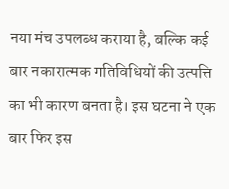नया मंच उपलब्ध कराया है, बल्कि कई बार नकारात्मक गतिविधियों की उत्पत्ति का भी कारण बनता है। इस घटना ने एक बार फिर इस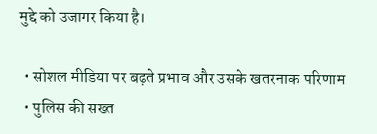मुद्दे को उजागर किया है।

  • सोशल मीडिया पर बढ़ते प्रभाव और उसके खतरनाक परिणाम
  • पुलिस की सख्त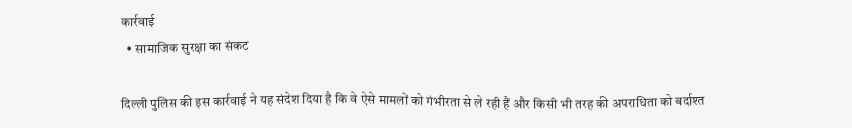कार्रवाई
  • सामाजिक सुरक्षा का संकट

दिल्ली पुलिस की इस कार्रवाई ने यह संदेश दिया है कि वे ऐसे मामलों को गंभीरता से ले रही हैं और किसी भी तरह की अपराधिता को बर्दाश्त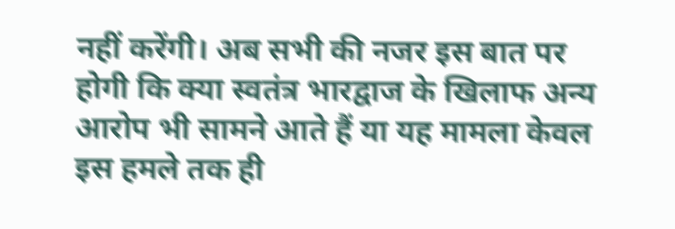नहीं करेंगी। अब सभी की नजर इस बात पर होगी कि क्या स्वतंत्र भारद्वाज के खिलाफ अन्य आरोप भी सामने आते हैं या यह मामला केवल इस हमले तक ही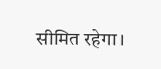सीमित रहेगा।